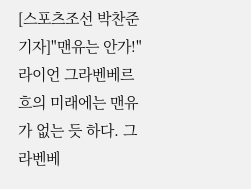[스포츠조선 박찬준 기자]"맨유는 안가!"
라이언 그라벤베르흐의 미래에는 맨유가 없는 듯 하다. 그라벤베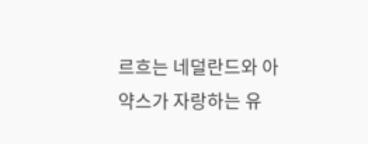르흐는 네덜란드와 아약스가 자랑하는 유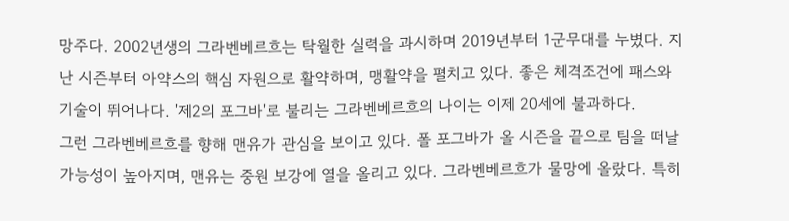망주다. 2002년생의 그라벤베르흐는 탁월한 실력을 과시하며 2019년부터 1군무대를 누볐다. 지난 시즌부터 아약스의 핵심 자원으로 활약하며, 맹활약을 펼치고 있다. 좋은 체격조건에 패스와 기술이 뛰어나다. '제2의 포그바'로 불리는 그라벤베르흐의 나이는 이제 20세에 불과하다.
그런 그라벤베르흐를 향해 맨유가 관심을 보이고 있다. 폴 포그바가 올 시즌을 끝으로 팀을 떠날 가능성이 높아지며, 맨유는 중원 보강에 열을 올리고 있다. 그라벤베르흐가 물망에 올랐다. 특히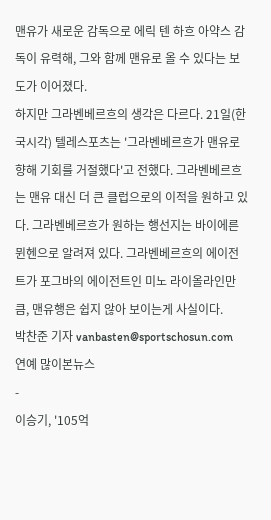맨유가 새로운 감독으로 에릭 텐 하흐 아약스 감독이 유력해, 그와 함께 맨유로 올 수 있다는 보도가 이어졌다.
하지만 그라벤베르흐의 생각은 다르다. 21일(한국시각) 텔레스포츠는 '그라벤베르흐가 맨유로 향해 기회를 거절했다'고 전했다. 그라벤베르흐는 맨유 대신 더 큰 클럽으로의 이적을 원하고 있다. 그라벤베르흐가 원하는 행선지는 바이에른 뮌헨으로 알려져 있다. 그라벤베르흐의 에이전트가 포그바의 에이전트인 미노 라이올라인만큼, 맨유행은 쉽지 않아 보이는게 사실이다.
박찬준 기자 vanbasten@sportschosun.com
연예 많이본뉴스
-
이승기, '105억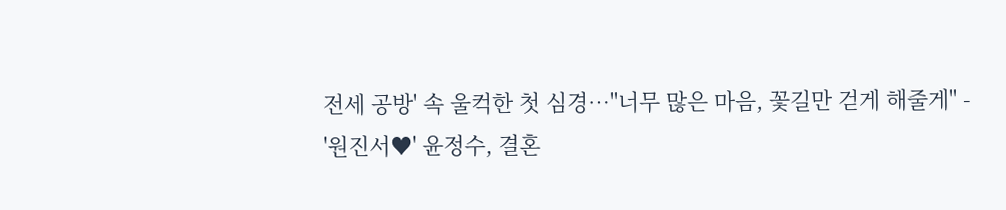전세 공방' 속 울컥한 첫 심경…"너무 많은 마음, 꽃길만 걷게 해줄게" -
'원진서♥' 윤정수, 결혼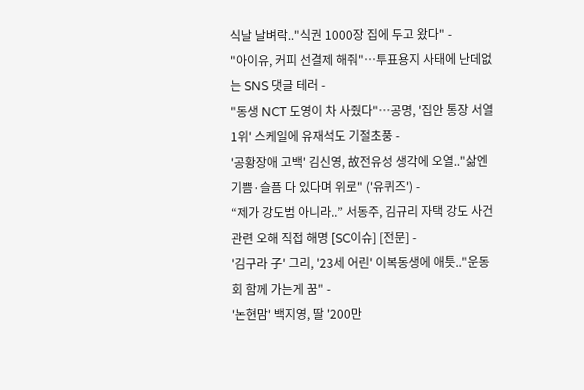식날 날벼락.."식권 1000장 집에 두고 왔다" -
"아이유, 커피 선결제 해줘"…투표용지 사태에 난데없는 SNS 댓글 테러 -
"동생 NCT 도영이 차 사줬다"…공명, '집안 통장 서열 1위' 스케일에 유재석도 기절초풍 -
'공황장애 고백' 김신영, 故전유성 생각에 오열.."삶엔 기쁨·슬픔 다 있다며 위로" ('유퀴즈') -
“제가 강도범 아니라..” 서동주, 김규리 자택 강도 사건 관련 오해 직접 해명 [SC이슈] [전문] -
'김구라 子' 그리, '23세 어린' 이복동생에 애틋.."운동회 함께 가는게 꿈" -
'논현맘' 백지영, 딸 '200만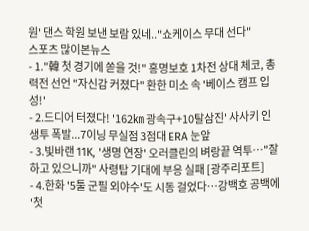원' 댄스 학원 보낸 보람 있네.."쇼케이스 무대 선다"
스포츠 많이본뉴스
- 1."韓 첫 경기에 쏟을 것!" 홍명보호 1차전 상대 체코, 총력전 선언 "자신감 커졌다" 환한 미소 속 '베이스 캠프 입성!'
- 2.드디어 터졌다! '162㎞ 광속구+10탈삼진' 사사키 인생투 폭발...7이닝 무실점 3점대 ERA 눈앞
- 3.빛바랜 11K, '생명 연장' 오러클린의 벼랑끝 역투…"잘하고 있으니까" 사령탑 기대에 부응 실패 [광주리포트]
- 4.한화 '5툴 군필 외야수'도 시동 걸었다…강백호 공백에 '첫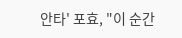안타' 포효, "이 순간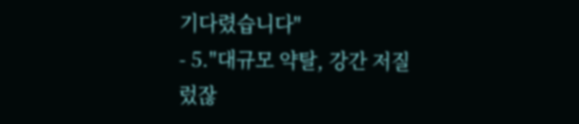기다렸습니다"
- 5."대규모 약탈, 강간 저질렀잖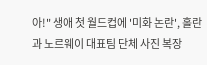아!" 생애 첫 월드컵에 '미화 논란', 홀란과 노르웨이 대표팀 단체 사진 복장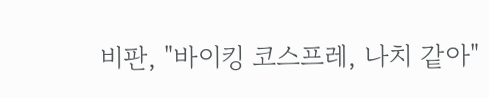비판, "바이킹 코스프레, 나치 같아"